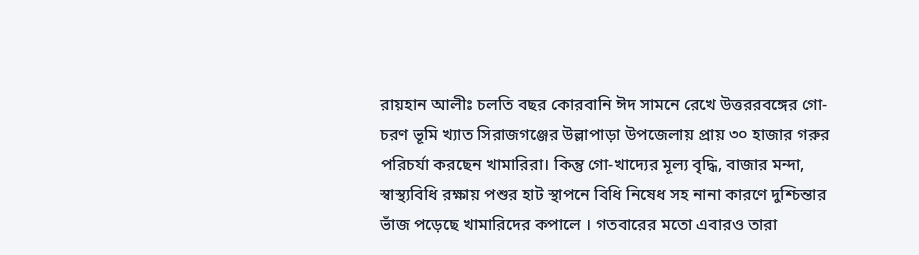রায়হান আলীঃ চলতি বছর কোরবানি ঈদ সামনে রেখে উত্তররবঙ্গের গো-চরণ ভূমি খ্যাত সিরাজগঞ্জের উল্লাপাড়া উপজেলায় প্রায় ৩০ হাজার গরুর পরিচর্যা করছেন খামারিরা। কিন্তু গো-খাদ্যের মূল্য বৃদ্ধি, বাজার মন্দা, স্বাস্থ্যবিধি রক্ষায় পশুর হাট স্থাপনে বিধি নিষেধ সহ নানা কারণে দুশ্চিন্তার ভাঁজ পড়েছে খামারিদের কপালে । গতবারের মতো এবারও তারা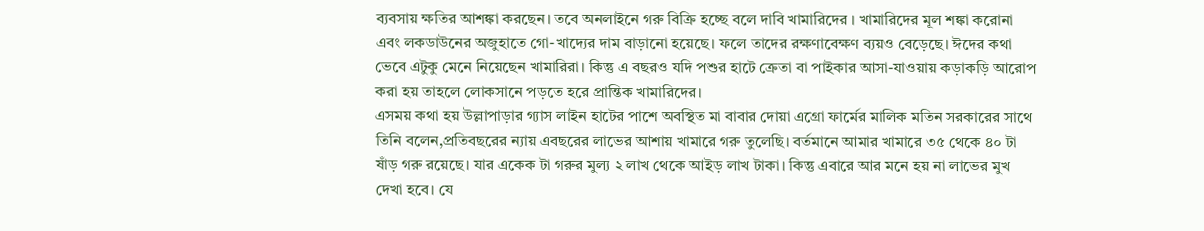ব্যবসায় ক্ষতির আশঙ্কা করছেন। তবে অনলাইনে গরু বিক্রি হচ্ছে বলে দাবি খামারিদের । খামারিদের মূল শঙ্কা করোনা এবং লকডাউনের অজুহাতে গো-খাদ্যের দাম বাড়ানো হয়েছে। ফলে তাদের রক্ষণাবেক্ষণ ব্যয়ও বেড়েছে। ঈদের কথা ভেবে এটুকু মেনে নিয়েছেন খামারিরা। কিন্তু এ বছরও যদি পশুর হাটে ক্রেতা বা পাইকার আসা-যাওয়ায় কড়াকড়ি আরোপ করা হয় তাহলে লোকসানে পড়তে হরে প্রান্তিক খামারিদের।
এসময় কথা হয় উল্লাপাড়ার গ্যাস লাইন হাটের পাশে অবস্থিত মা বাবার দোয়া এগ্রো ফার্মের মালিক মতিন সরকারের সাথে তিনি বলেন,প্রতিবছরের ন্যায় এবছরের লাভের আশায় খামারে গরু তুলেছি। বর্তমানে আমার খামারে ৩৫ থেকে ৪০ টা ষাঁড় গরু রয়েছে। যার একেক টা গরুর মুল্য ২ লাখ থেকে আইড় লাখ টাকা। কিন্তু এবারে আর মনে হয় না লাভের মুখ দেখা হবে। যে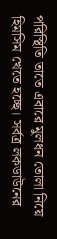পরিস্থিতি তাতে এবারে মুলধন তোলা নিয়ে হিমসিম খেতে হচ্ছে। সর্বত্র লকডাউনের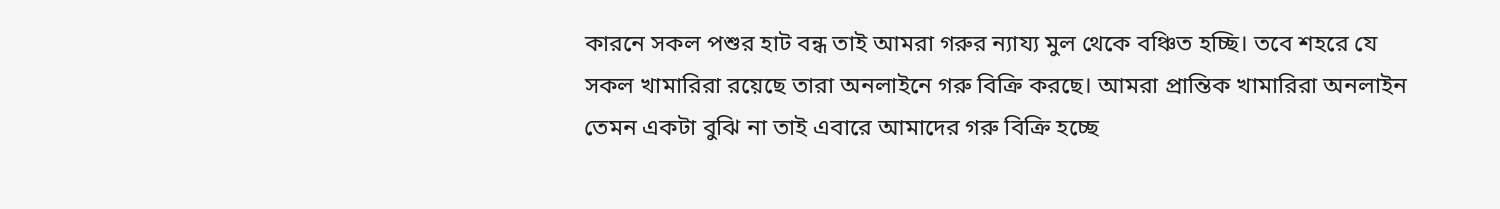কারনে সকল পশুর হাট বন্ধ তাই আমরা গরুর ন্যায্য মুল থেকে বঞ্চিত হচ্ছি। তবে শহরে যে সকল খামারিরা রয়েছে তারা অনলাইনে গরু বিক্রি করছে। আমরা প্রান্তিক খামারিরা অনলাইন তেমন একটা বুঝি না তাই এবারে আমাদের গরু বিক্রি হচ্ছে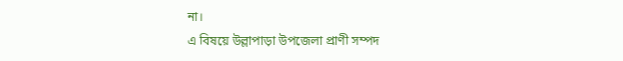না।
এ বিষয়ে উল্লাপাড়া উপজেলা প্রাণী সম্পদ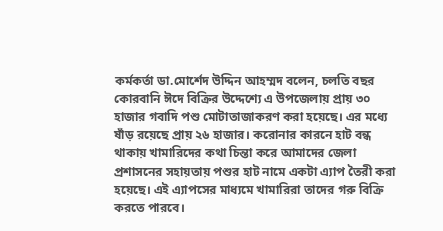কর্মকর্তা ডা.মোর্শেদ উদ্দিন আহম্মদ বলেন, চলতি বছর কোরবানি ঈদে বিক্রির উদ্দেশ্যে এ উপজেলায় প্রায় ৩০ হাজার গবাদি পশু মোটাতাজাকরণ করা হয়েছে। এর মধ্যে ষাঁড় রয়েছে প্রায় ২৬ হাজার। করোনার কারনে হাট বন্ধ থাকায় খামারিদের কথা চিন্তা করে আমাদের জেলা প্রশাসনের সহায়তায় পশুর হাট নামে একটা এ্যাপ তৈরী করা হয়েছে। এই এ্যাপসের মাধ্যমে খামারিরা তাদের গরু বিক্রি করতে পারবে।